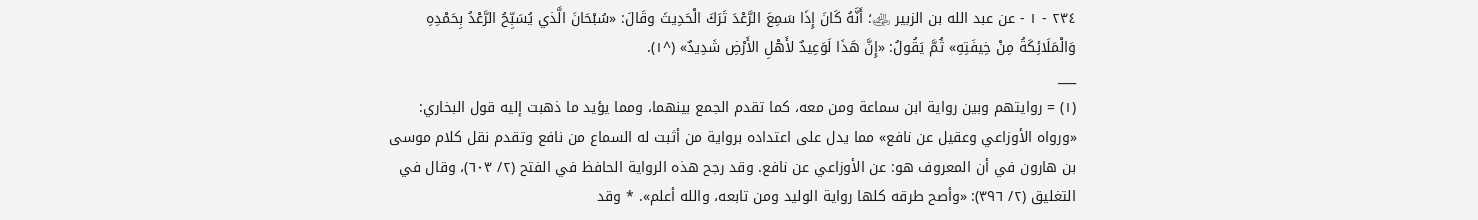٢٣٤ - ١ - عن عبد الله بن الزبير ﵁؛ أَنَّهُ كَانَ إِذَا سَمِعَ الرَّعْدَ تَرَكَ الْحَدِيثَ وقَالَ: «سُبْحَانَ الَّذي يُسَبِّحُ الرَّعْدُ بِحَمْدِهِ وَالْمَلَائِكَةُ مِنْ خِيفَتِهِ» ثُمَّ يَقُولُ: «إِنَّ هَذَا لَوَعِيدٌ لأَهْلِ الأَرْضِ شَدِيدٌ» (^١).
___
(١) = روايتهم وبين رواية ابن سماعة ومن معه، كما تقدم الجمع بينهما، ومما يؤيد ما ذهبت إليه قول البخاري: «ورواه الأوزاعي وعقيل عن نافع» مما يدل على اعتداده برواية من أثبت له السماع من نافع وتقدم نقل كلام موسى بن هارون في أن المعروف هو: عن الأوزاعي عن نافع. وقد رجح هذه الرواية الحافظ في الفتح (٢/ ٦٠٣)، وقال في التغليق (٢/ ٣٩٦): «وأصح طرقه كلها رواية الوليد ومن تابعه، والله أعلم». * وقد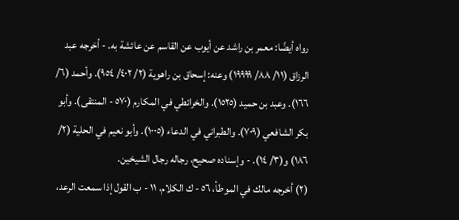رواه أيضًا: معمر بن راشد عن أيوب عن القاسم عن عائشة به. - أخرجه عبد الرزاق (١١/ ٨٨/ ١٩٩٩٩) وعنه: إسحاق بن راهوية (٢/ ٤٠٢/ ٩٥٤). وأحمد (٦/ ١٦٦). وعبد بن حميد (١٥٢٥). والخرائطي في المكارم (٥٧٠ - المنتقى). وأبو بكر الشافعي (٧٠٩). والطبراني في الدعاء (١٠٠٥). وأبو نعيم في الحلية (٢/ ١٨٦) و(٣/ ١٤). - وإسناده صحيح، رجاله رجال الشيخين.
(٢) أخرجه مالك في الموطأ، ٥٦ - ك الكلام، ١١ - ب القول إذا سمعت الرعد،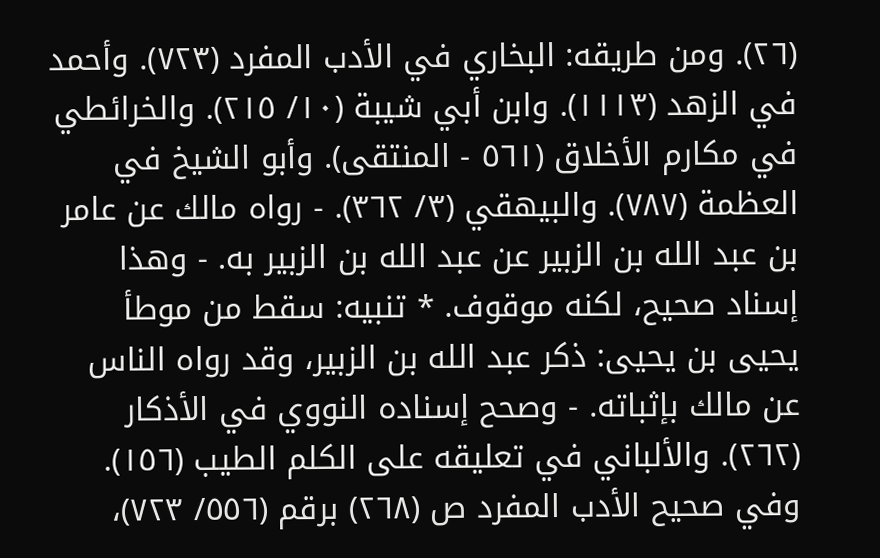(٢٦). ومن طريقه: البخاري في الأدب المفرد (٧٢٣). وأحمد في الزهد (١١١٣). وابن أبي شيبة (١٠/ ٢١٥). والخرائطي في مكارم الأخلاق (٥٦١ - المنتقى). وأبو الشيخ في العظمة (٧٨٧). والبيهقي (٣/ ٣٦٢). - رواه مالك عن عامر بن عبد الله بن الزبير عن عبد الله بن الزبير به. - وهذا إسناد صحيح، لكنه موقوف. * تنبيه: سقط من موطأ يحيى بن يحيى: ذكر عبد الله بن الزبير، وقد رواه الناس عن مالك بإثباته. - وصحح إسناده النووي في الأذكار (٢٦٢). والألباني في تعليقه على الكلم الطيب (١٥٦). وفي صحيح الأدب المفرد ص (٢٦٨) برقم (٥٥٦/ ٧٢٣)،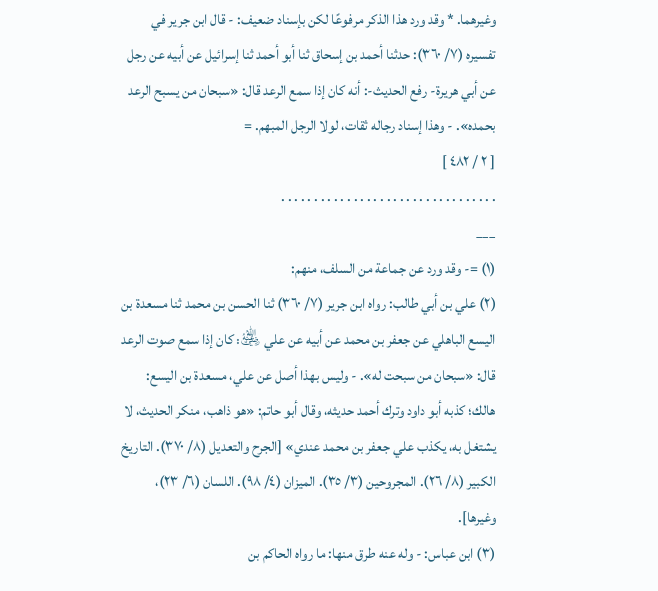وغيرهما. * وقد ورد هذا الذكر مرفوعًا لكن بإسناد ضعيف: - قال ابن جرير في تفسيره (٧/ ٣٦٠): حدثنا أحمد بن إسحاق ثنا أبو أحمد ثنا إسرائيل عن أبيه عن رجل عن أبي هريرة- رفع الحديث-: أنه كان إذا سمع الرعد قال: «سبحان من يسبح الرعد بحمده». - وهذا إسناد رجاله ثقات، لولا الرجل المبهم. =
[ ٢ / ٤٨٢ ]
. . . . . . . . . . . . . . . . . . . . . . . . . . . . . . . . .
___
(١) =- وقد ورد عن جماعة من السلف، منهم:
(٢) علي بن أبي طالب: رواه ابن جرير (٧/ ٣٦٠) ثنا الحسن بن محمد ثنا مسعدة بن اليسع الباهلي عن جعفر بن محمد عن أبيه عن علي ﵁: كان إذا سمع صوت الرعد قال: «سبحان من سبحت له». - وليس بهذا أصل عن علي، مسعدة بن اليسع: هالك؛ كذبه أبو داود وترك أحمد حديثه، وقال أبو حاتم: «هو ذاهب، منكر الحديث، لا يشتغل به، يكذب علي جعفر بن محمد عندي» [الجرح والتعديل (٨/ ٣٧٠). التاريخ الكبير (٨/ ٢٦). المجروحين (٣/ ٣٥). الميزان (٤/ ٩٨). اللسان (٦/ ٢٣)، وغيرها].
(٣) ابن عباس: - وله عنه طرق منها: ما رواه الحاكم بن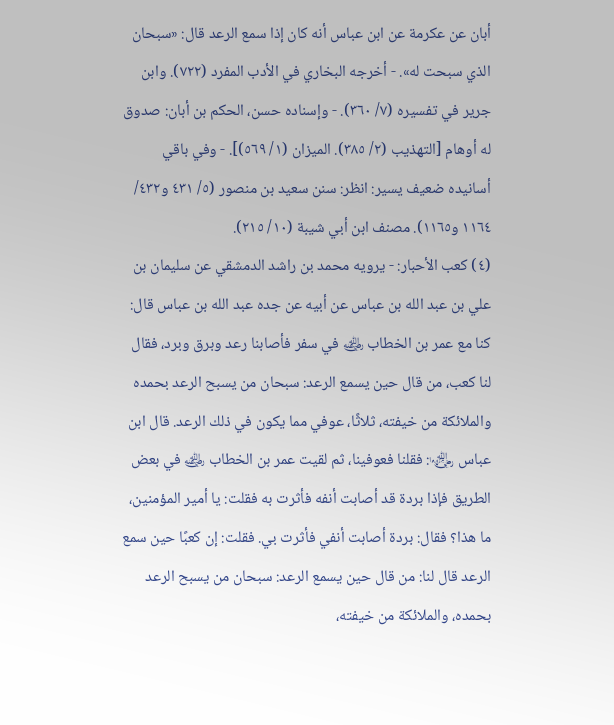أبان عن عكرمة عن ابن عباس أنه كان إذا سمع الرعد قال: «سبحان الذي سبحت له». - أخرجه البخاري في الأدب المفرد (٧٢٢). وابن جرير في تفسيره (٧/ ٣٦٠). - وإسناده حسن، الحكم بن أبان: صدوق له أوهام [التهذيب (٢/ ٣٨٥). الميزان (١/ ٥٦٩)]. - وفي باقي أسانيده ضعيف يسير: انظر: سنن سعيد بن منصور (٥/ ٤٣١ و٤٣٢/ ١١٦٤ و١١٦٥). مصنف ابن أبي شيبة (١٠/ ٢١٥).
(٤) كعب الأحبار: - يرويه محمد بن راشد الدمشقي عن سليمان بن علي بن عبد الله بن عباس عن أبيه عن جده عبد الله بن عباس قال: كنا مع عمر بن الخطاب ﵁ في سفر فأصابنا رعد وبرق وبرد، فقال لنا كعب، من قال حين يسمع الرعد: سبحان من يسبح الرعد بحمده والملائكة من خيفته، ثلاثًا، عوفي مما يكون في ذلك الرعد. قال ابن عباس ﵄: فقلنا فعوفينا، ثم لقيت عمر بن الخطاب ﵁ في بعض الطريق فإذا بردة قد أصابت أنفه فأثرت به فقلت: يا أمير المؤمنين، ما هذا؟ فقال: بردة أصابت أنفي فأثرت بي. فقلت: إن كعبًا حين سمع الرعد قال لنا: من قال حين يسمع الرعد: سبحان من يسبح الرعد بحمده، والملائكة من خيفته،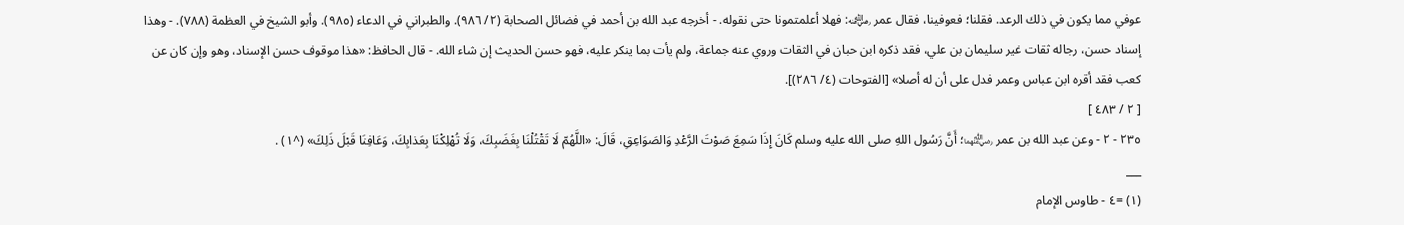عوفي مما يكون في ذلك الرعد. فقلنا؛ فعوفينا، فقال عمر ﵁: فهلا أعلمتمونا حتى نقوله. - أخرجه عبد الله بن أحمد في فضائل الصحابة (٢/ ٩٨٦). والطبراني في الدعاء (٩٨٥). وأبو الشيخ في العظمة (٧٨٨). - وهذا إسناد حسن، رجاله ثقات غير سليمان بن علي، فقد ذكره ابن حبان في الثقات وروي عنه جماعة، ولم يأت بما ينكر عليه، فهو حسن الحديث إن شاء الله. - قال الحافظ: «هذا موقوف حسن الإسناد، وهو وإن كان عن كعب فقد أقره ابن عباس وعمر فدل على أن له أصلا» [الفتوحات (٤/ ٢٨٦)].
[ ٢ / ٤٨٣ ]
٢٣٥ - ٢ - وعن عبد الله بن عمر ﵄؛ أَنَّ رَسُول اللهِ صلى الله عليه وسلم كَانَ إِذَا سَمِعَ صَوْتَ الرَّعْدِ وَالصَوَاعِقِ، قَالَ: «اللَّهُمّ لَا تَقْتُلْنَا بِغَضَبِكَ، وَلَا تُهْلِكْنَا بِعَذابِكَ، وَعَافِنَا قَبْلَ ذَلِكَ» (^١) .
___
(١) =٤ - طاوس الإمام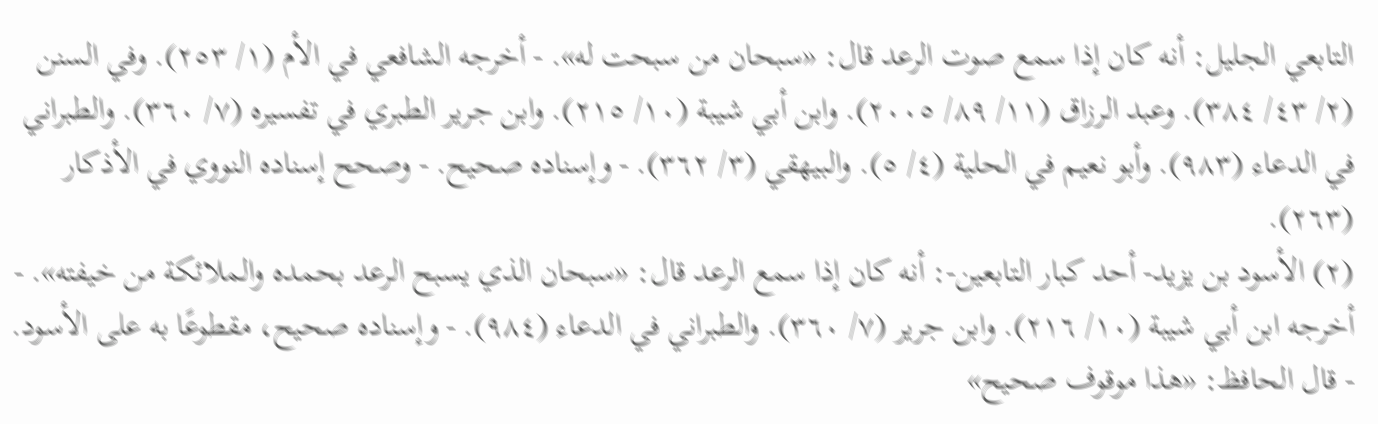التابعي الجليل: أنه كان إذا سمع صوت الرعد قال: «سبحان من سبحت له». - أخرجه الشافعي في الأم (١/ ٢٥٣). وفي السنن (٢/ ٤٣/ ٣٨٤). وعبد الرزاق (١١/ ٨٩/ ٢٠٠٥). وابن أبي شيبة (١٠/ ٢١٥). وابن جرير الطبري في تفسيره (٧/ ٣٦٠). والطبراني في الدعاء (٩٨٣). وأبو نعيم في الحلية (٤/ ٥). والبيهقي (٣/ ٣٦٢). - وإسناده صحيح. - وصحح إسناده النووي في الأذكار (٢٦٣).
(٢) الأسود بن يزيد- أحد كبار التابعين-: أنه كان إذا سمع الرعد قال: «سبحان الذي يسبح الرعد بحمده والملائكة من خيفته». - أخرجه ابن أبي شيبة (١٠/ ٢١٦). وابن جرير (٧/ ٣٦٠). والطبراني في الدعاء (٩٨٤). - وإسناده صحيح، مقطوعًا به على الأسود. - قال الحافظ: «هذا موقوف صحيح»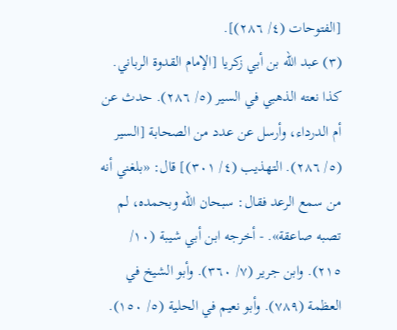[الفتوحات (٤/ ٢٨٦)].
(٣) عبد الله بن أبي زكريا [الإمام القدوة الرباني. كذا نعته الذهبي في السير (٥/ ٢٨٦). حدث عن أم الدرداء، وأرسل عن عدد من الصحابة [السير (٥/ ٢٨٦). التهذيب (٤/ ٣٠١)] قال: «بلغني أنه من سمع الرعد فقال: سبحان الله وبحمده، لم تصبه صاعقة». - أخرجه ابن أبي شيبة (١٠/ ٢١٥). وابن جرير (٧/ ٣٦٠). وأبو الشيخ في العظمة (٧٨٩). وأبو نعيم في الحلية (٥/ ١٥٠).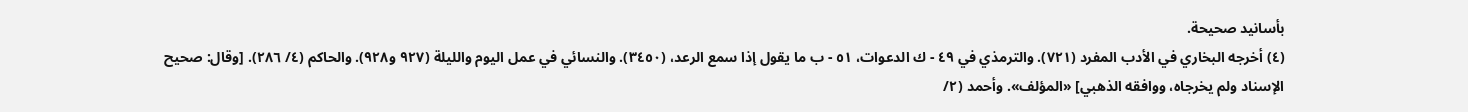بأسانيد صحيحة.
(٤) أخرجه البخاري في الأدب المفرد (٧٢١). والترمذي في ٤٩ - ك الدعوات، ٥١ - ب ما يقول إذا سمع الرعد، (٣٤٥٠). والنسائي في عمل اليوم والليلة (٩٢٧ و٩٢٨). والحاكم (٤/ ٢٨٦). [وقال: صحيح الإسناد ولم يخرجاه، ووافقه الذهبي] «المؤلف». وأحمد (٢/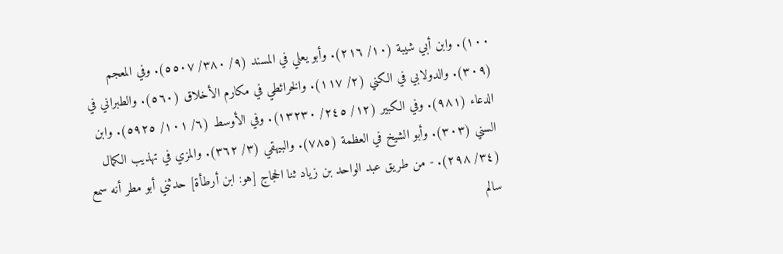١٠٠). وابن أبي شيبة (١٠/ ٢١٦). وأبو يعلي في المسند (٩/ ٣٨٠/ ٥٥٠٧). وفي المعجم (٣٠٩). والدولابي في الكني (٢/ ١١٧). والخرائطي في مكارم الأخلاق (٥٦٠). والطبراني في الدعاء (٩٨١). وفي الكبير (١٢/ ٢٤٥/ ١٣٢٣٠). وفي الأوسط (٦/ ١٠١/ ٥٩٢٥). وابن السني (٣٠٣). وأبو الشيخ في العظمة (٧٨٥). والبيهقي (٣/ ٣٦٢). والمزي في تهذيب الكمال (٣٤/ ٢٩٨). - من طريق عبد الواحد بن زياد ثنا الحجاج [هو: ابن أرطأة] حدثني أبو مطر أنه سمع سالم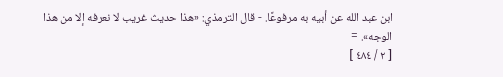ابن عبد الله عن أبيه به مرفوعًا. - قال الترمذي: «هذا حديث غريب لا نعرفه إلا من هذا الوجه». =
[ ٢ / ٤٨٤ ]